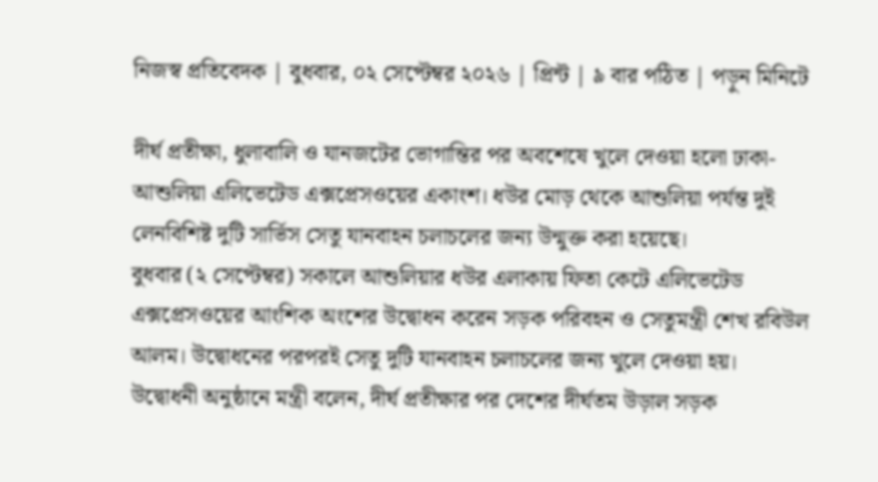নিজস্ব প্রতিবেদক | বুধবার, ০২ সেপ্টেম্বর ২০২৬ | প্রিন্ট | ৯ বার পঠিত | পড়ুন মিনিটে

দীর্ঘ প্রতীক্ষা, ধুলাবালি ও যানজটের ভোগান্তির পর অবশেষে খুলে দেওয়া হলো ঢাকা-আশুলিয়া এলিভেটেড এক্সপ্রেসওয়ের একাংশ। ধউর মোড় থেকে আশুলিয়া পর্যন্ত দুই লেনবিশিষ্ট দুটি সার্ভিস সেতু যানবাহন চলাচলের জন্য উন্মুক্ত করা হয়েছে।
বুধবার (২ সেপ্টেম্বর) সকালে আশুলিয়ার ধউর এলাকায় ফিতা কেটে এলিভেটেড এক্সপ্রেসওয়ের আংশিক অংশের উদ্বোধন করেন সড়ক পরিবহন ও সেতুমন্ত্রী শেখ রবিউল আলম। উদ্বোধনের পরপরই সেতু দুটি যানবাহন চলাচলের জন্য খুলে দেওয়া হয়।
উদ্বোধনী অনুষ্ঠানে মন্ত্রী বলেন, দীর্ঘ প্রতীক্ষার পর দেশের দীর্ঘতম উড়াল সড়ক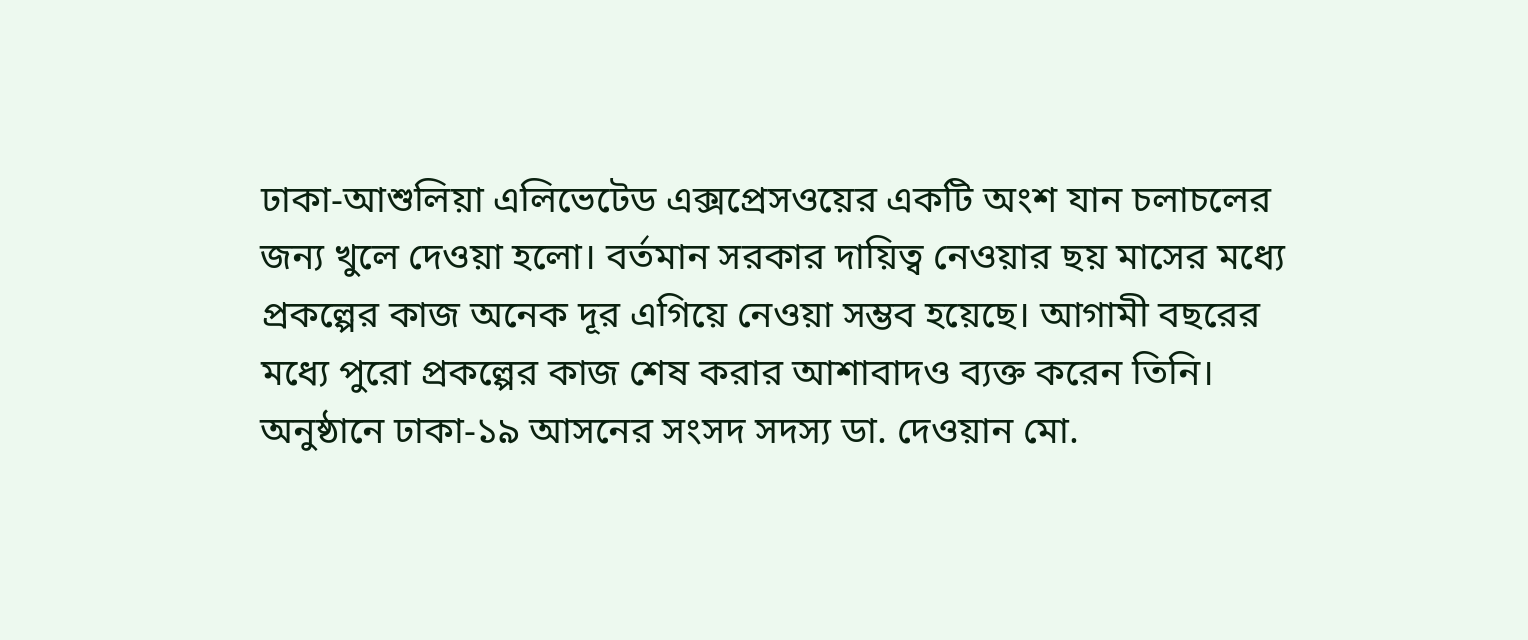ঢাকা-আশুলিয়া এলিভেটেড এক্সপ্রেসওয়ের একটি অংশ যান চলাচলের জন্য খুলে দেওয়া হলো। বর্তমান সরকার দায়িত্ব নেওয়ার ছয় মাসের মধ্যে প্রকল্পের কাজ অনেক দূর এগিয়ে নেওয়া সম্ভব হয়েছে। আগামী বছরের মধ্যে পুরো প্রকল্পের কাজ শেষ করার আশাবাদও ব্যক্ত করেন তিনি।
অনুষ্ঠানে ঢাকা-১৯ আসনের সংসদ সদস্য ডা. দেওয়ান মো.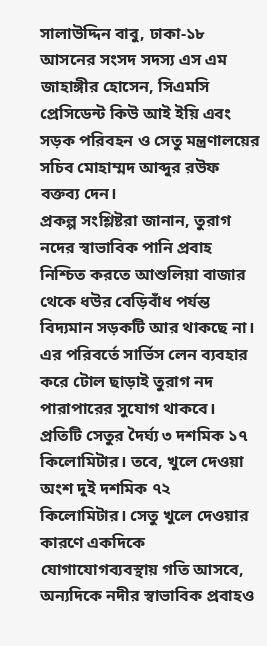সালাউদ্দিন বাবু, ঢাকা-১৮ আসনের সংসদ সদস্য এস এম জাহাঙ্গীর হোসেন, সিএমসি প্রেসিডেন্ট কিউ আই ইয়ি এবং সড়ক পরিবহন ও সেতু মন্ত্রণালয়ের সচিব মোহাম্মদ আব্দুর রউফ বক্তব্য দেন।
প্রকল্প সংশ্লিষ্টরা জানান, তুরাগ নদের স্বাভাবিক পানি প্রবাহ নিশ্চিত করতে আশুলিয়া বাজার থেকে ধউর বেড়িবাঁধ পর্যন্ত বিদ্যমান সড়কটি আর থাকছে না। এর পরিবর্তে সার্ভিস লেন ব্যবহার করে টোল ছাড়াই তুরাগ নদ পারাপারের সুযোগ থাকবে।
প্রতিটি সেতুর দৈর্ঘ্য ৩ দশমিক ১৭ কিলোমিটার। তবে, খুলে দেওয়া অংশ দুই দশমিক ৭২ কিলোমিটার। সেতু খুলে দেওয়ার কারণে একদিকে যোগাযোগব্যবস্থায় গতি আসবে, অন্যদিকে নদীর স্বাভাবিক প্রবাহও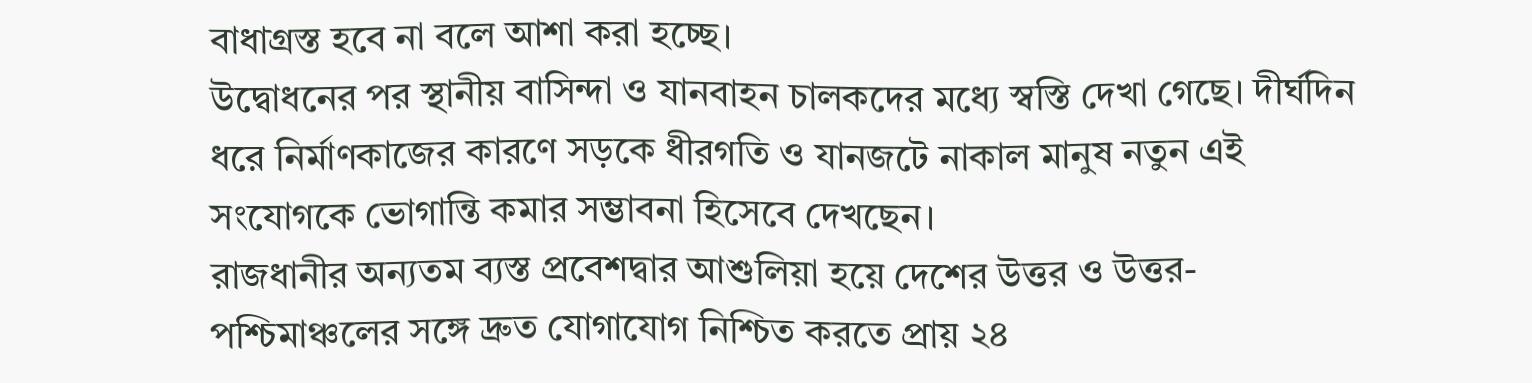বাধাগ্রস্ত হবে না বলে আশা করা হচ্ছে।
উদ্বোধনের পর স্থানীয় বাসিন্দা ও যানবাহন চালকদের মধ্যে স্বস্তি দেখা গেছে। দীর্ঘদিন ধরে নির্মাণকাজের কারণে সড়কে ধীরগতি ও যানজটে নাকাল মানুষ নতুন এই সংযোগকে ভোগান্তি কমার সম্ভাবনা হিসেবে দেখছেন।
রাজধানীর অন্যতম ব্যস্ত প্রবেশদ্বার আশুলিয়া হয়ে দেশের উত্তর ও উত্তর-পশ্চিমাঞ্চলের সঙ্গে দ্রুত যোগাযোগ নিশ্চিত করতে প্রায় ২৪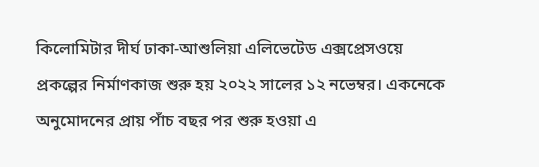কিলোমিটার দীর্ঘ ঢাকা-আশুলিয়া এলিভেটেড এক্সপ্রেসওয়ে প্রকল্পের নির্মাণকাজ শুরু হয় ২০২২ সালের ১২ নভেম্বর। একনেকে অনুমোদনের প্রায় পাঁচ বছর পর শুরু হওয়া এ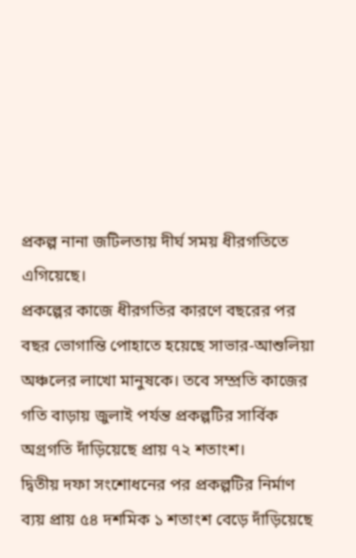প্রকল্প নানা জটিলতায় দীর্ঘ সময় ধীরগতিতে এগিয়েছে।
প্রকল্পের কাজে ধীরগতির কারণে বছরের পর বছর ভোগান্তি পোহাতে হয়েছে সাভার-আশুলিয়া অঞ্চলের লাখো মানুষকে। তবে সম্প্রতি কাজের গতি বাড়ায় জুলাই পর্যন্ত প্রকল্পটির সার্বিক অগ্রগতি দাঁড়িয়েছে প্রায় ৭২ শতাংশ।
দ্বিতীয় দফা সংশোধনের পর প্রকল্পটির নির্মাণ ব্যয় প্রায় ৫৪ দশমিক ১ শতাংশ বেড়ে দাঁড়িয়েছে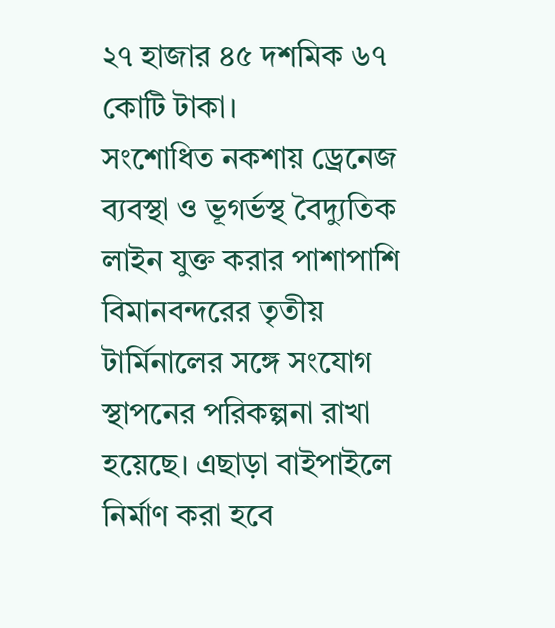২৭ হাজার ৪৫ দশমিক ৬৭ কোটি টাকা।
সংশোধিত নকশায় ড্রেনেজ ব্যবস্থা ও ভূগর্ভস্থ বৈদ্যুতিক লাইন যুক্ত করার পাশাপাশি বিমানবন্দরের তৃতীয় টার্মিনালের সঙ্গে সংযোগ স্থাপনের পরিকল্পনা রাখা হয়েছে। এছাড়া বাইপাইলে নির্মাণ করা হবে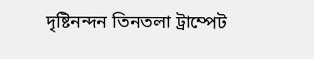দৃষ্টিনন্দন তিনতলা ট্রাম্পেট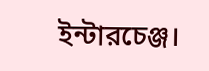ইন্টারচেঞ্জ।